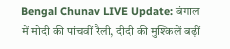Bengal Chunav LIVE Update: बंगाल में मोदी की पांचवीं रैली, दीदी की मुश्किलें बढ़ीं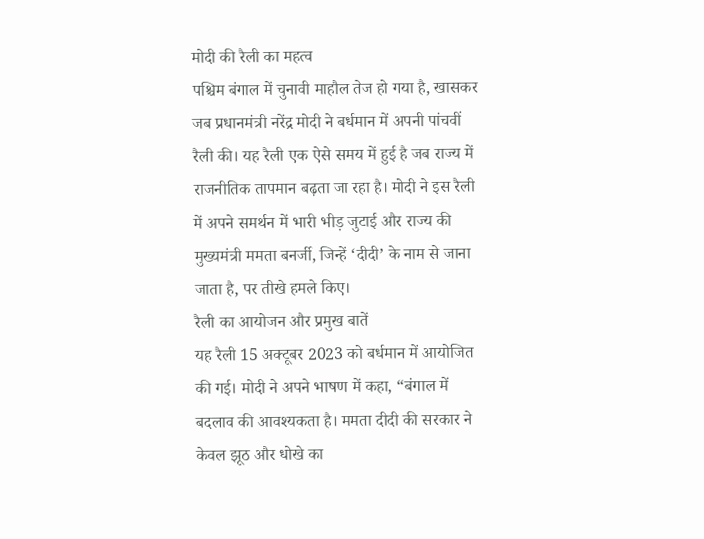मोदी की रैली का महत्व
पश्चिम बंगाल में चुनावी माहौल तेज हो गया है, खासकर जब प्रधानमंत्री नरेंद्र मोदी ने बर्धमान में अपनी पांचवीं रैली की। यह रैली एक ऐसे समय में हुई है जब राज्य में राजनीतिक तापमान बढ़ता जा रहा है। मोदी ने इस रैली में अपने समर्थन में भारी भीड़ जुटाई और राज्य की मुख्यमंत्री ममता बनर्जी, जिन्हें ‘दीदी’ के नाम से जाना जाता है, पर तीखे हमले किए।
रैली का आयोजन और प्रमुख बातें
यह रैली 15 अक्टूबर 2023 को बर्धमान में आयोजित की गई। मोदी ने अपने भाषण में कहा, “बंगाल में बदलाव की आवश्यकता है। ममता दीदी की सरकार ने केवल झूठ और धोखे का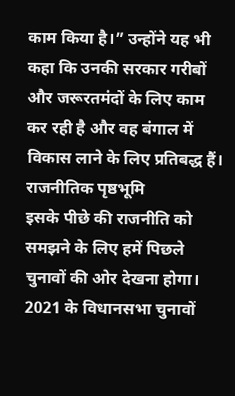काम किया है।” उन्होंने यह भी कहा कि उनकी सरकार गरीबों और जरूरतमंदों के लिए काम कर रही है और वह बंगाल में विकास लाने के लिए प्रतिबद्ध हैं।
राजनीतिक पृष्ठभूमि
इसके पीछे की राजनीति को समझने के लिए हमें पिछले चुनावों की ओर देखना होगा। 2021 के विधानसभा चुनावों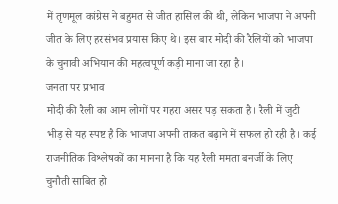में तृणमूल कांग्रेस ने बहुमत से जीत हासिल की थी, लेकिन भाजपा ने अपनी जीत के लिए हरसंभव प्रयास किए थे। इस बार मोदी की रैलियों को भाजपा के चुनावी अभियान की महत्वपूर्ण कड़ी माना जा रहा है।
जनता पर प्रभाव
मोदी की रैली का आम लोगों पर गहरा असर पड़ सकता है। रैली में जुटी भीड़ से यह स्पष्ट है कि भाजपा अपनी ताकत बढ़ाने में सफल हो रही है। कई राजनीतिक विश्लेषकों का मानना है कि यह रैली ममता बनर्जी के लिए चुनौती साबित हो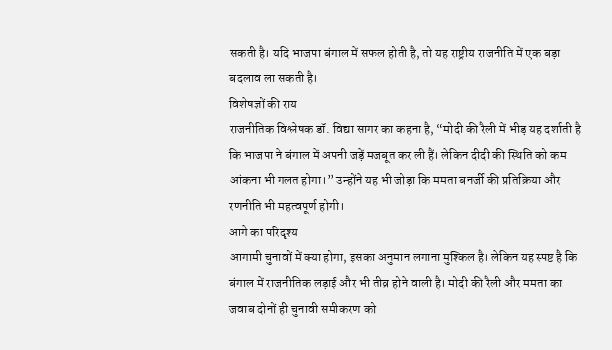सकती है। यदि भाजपा बंगाल में सफल होती है, तो यह राष्ट्रीय राजनीति में एक बड़ा बदलाव ला सकती है।
विशेषज्ञों की राय
राजनीतिक विश्लेषक डॉ. विद्या सागर का कहना है, “मोदी की रैली में भीड़ यह दर्शाती है कि भाजपा ने बंगाल में अपनी जड़ें मजबूत कर ली हैं। लेकिन दीदी की स्थिति को कम आंकना भी गलत होगा।” उन्होंने यह भी जोड़ा कि ममता बनर्जी की प्रतिक्रिया और रणनीति भी महत्वपूर्ण होगी।
आगे का परिदृश्य
आगामी चुनावों में क्या होगा, इसका अनुमान लगाना मुश्किल है। लेकिन यह स्पष्ट है कि बंगाल में राजनीतिक लड़ाई और भी तीव्र होने वाली है। मोदी की रैली और ममता का जवाब दोनों ही चुनावी समीकरण को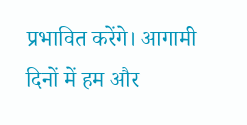प्रभावित करेंगे। आगामी दिनों में हम और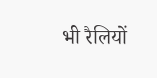भी रैलियों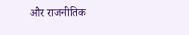और राजनीतिक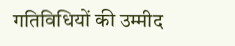गतिविधियों की उम्मीद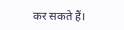कर सकते हैं।